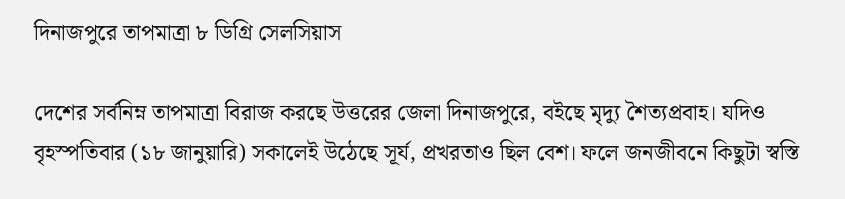দিনাজপুরে তাপমাত্রা ৮ ডিগ্রি সেলসিয়াস

দেশের সর্বনিম্ন তাপমাত্রা বিরাজ করছে উত্তরের জেলা দিনাজপুরে, বইছে মৃদ্যু শৈত্যপ্রবাহ। যদিও বৃহস্পতিবার (১৮ জানুয়ারি) সকালেই উঠেছে সূর্য, প্রখরতাও ছিল বেশ। ফলে জনজীবনে কিছুটা স্বস্তি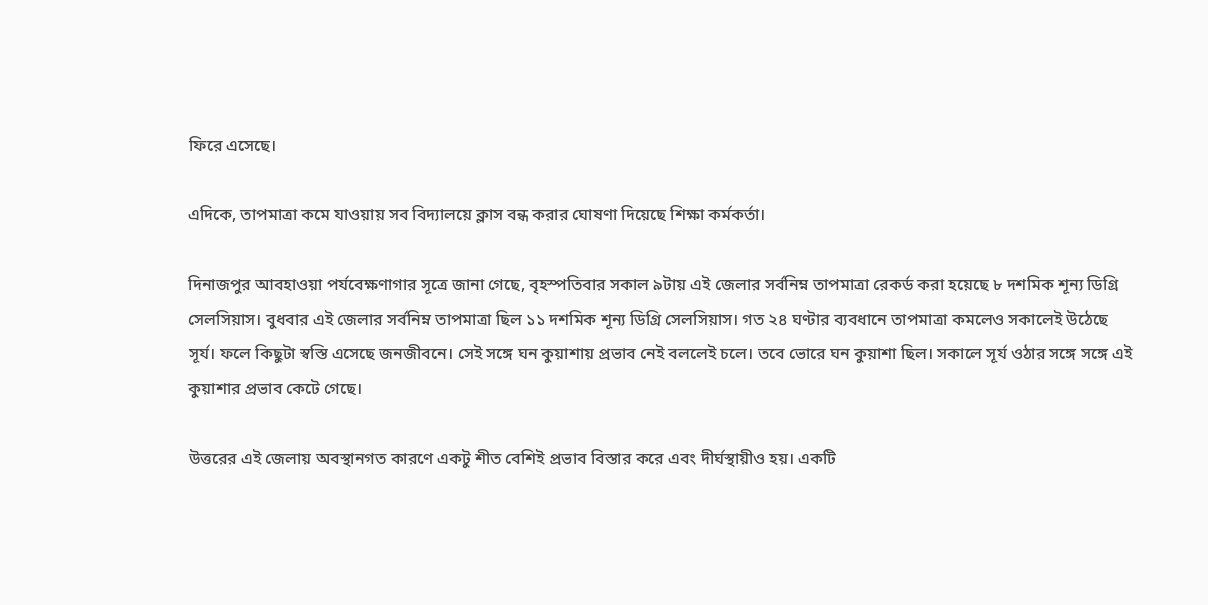ফিরে এসেছে।

এদিকে, তাপমাত্রা কমে যাওয়ায় সব বিদ্যালয়ে ক্লাস বন্ধ করার ঘোষণা দিয়েছে শিক্ষা কর্মকর্তা।

দিনাজপুর আবহাওয়া পর্যবেক্ষণাগার সূত্রে জানা গেছে, বৃহস্পতিবার সকাল ৯টায় এই জেলার সর্বনিম্ন তাপমাত্রা রেকর্ড করা হয়েছে ৮ দশমিক শূন্য ডিগ্রি সেলসিয়াস। বুধবার এই জেলার সর্বনিম্ন তাপমাত্রা ছিল ১১ দশমিক শূন্য ডিগ্রি সেলসিয়াস। গত ২৪ ঘণ্টার ব্যবধানে তাপমাত্রা কমলেও সকালেই উঠেছে সূর্য। ফলে কিছুটা স্বস্তি এসেছে জনজীবনে। সেই সঙ্গে ঘন কুয়াশায় প্রভাব নেই বললেই চলে। তবে ভোরে ঘন কুয়াশা ছিল। সকালে সূর্য ওঠার সঙ্গে সঙ্গে এই কুয়াশার প্রভাব কেটে গেছে।

উত্তরের এই জেলায় অবস্থানগত কারণে একটু শীত বেশিই প্রভাব বিস্তার করে এবং দীর্ঘস্থায়ীও হয়। একটি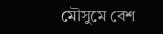মৌসুমে বেশ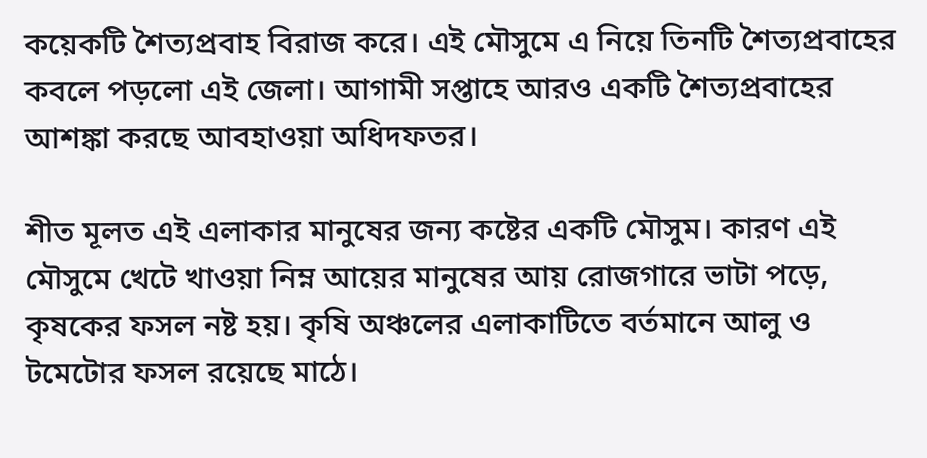কয়েকটি শৈত্যপ্রবাহ বিরাজ করে। এই মৌসুমে এ নিয়ে তিনটি শৈত্যপ্রবাহের কবলে পড়লো এই জেলা। আগামী সপ্তাহে আরও একটি শৈত্যপ্রবাহের আশঙ্কা করছে আবহাওয়া অধিদফতর।

শীত মূলত এই এলাকার মানুষের জন্য কষ্টের একটি মৌসুম। কারণ এই মৌসুমে খেটে খাওয়া নিম্ন আয়ের মানুষের আয় রোজগারে ভাটা পড়ে, কৃষকের ফসল নষ্ট হয়। কৃষি অঞ্চলের এলাকাটিতে বর্তমানে আলু ও টমেটোর ফসল রয়েছে মাঠে।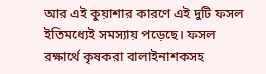আর এই কুয়াশার কারণে এই দুটি ফসল ইতিমধ্যেই সমস্যায় পড়েছে। ফসল রক্ষার্থে কৃষকরা বালাইনাশকসহ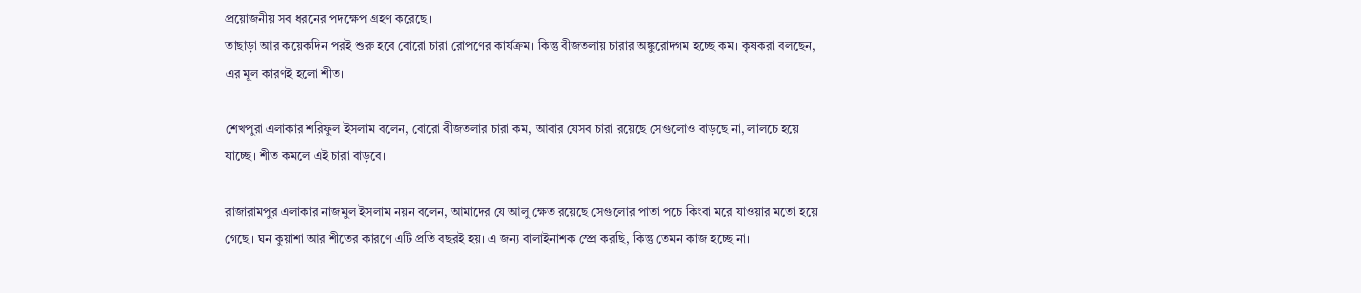প্রয়োজনীয় সব ধরনের পদক্ষেপ গ্রহণ করেছে।
তাছাড়া আর কয়েকদিন পরই শুরু হবে বোরো চারা রোপণের কার্যক্রম। কিন্তু বীজতলায় চারার অঙ্কুরোদগম হচ্ছে কম। কৃষকরা বলছেন, এর মূল কারণই হলো শীত।

শেখপুরা এলাকার শরিফুল ইসলাম বলেন, বোরো বীজতলার চারা কম, আবার যেসব চারা রয়েছে সেগুলোও বাড়ছে না, লালচে হয়ে যাচ্ছে। শীত কমলে এই চারা বাড়বে।

রাজারামপুর এলাকার নাজমুল ইসলাম নয়ন বলেন, আমাদের যে আলু ক্ষেত রয়েছে সেগুলোর পাতা পচে কিংবা মরে যাওয়ার মতো হয়ে গেছে। ঘন কুয়াশা আর শীতের কারণে এটি প্রতি বছরই হয়। এ জন্য বালাইনাশক স্প্রে করছি, কিন্তু তেমন কাজ হচ্ছে না।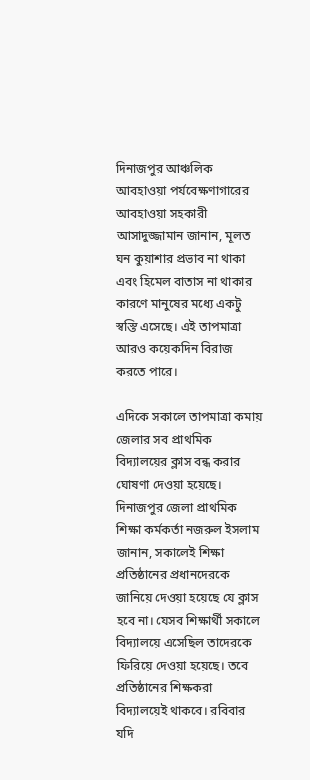দিনাজপুর আঞ্চলিক আবহাওয়া পর্যবেক্ষণাগারের আবহাওয়া সহকারী আসাদুজ্জামান জানান, মূলত ঘন কুয়াশার প্রভাব না থাকা এবং হিমেল বাতাস না থাকার কারণে মানুষের মধ্যে একটু স্বস্তি এসেছে। এই তাপমাত্রা আরও কয়েকদিন বিরাজ করতে পারে।

এদিকে সকালে তাপমাত্রা কমায় জেলার সব প্রাথমিক বিদ্যালয়ের ক্লাস বন্ধ করার ঘোষণা দেওয়া হয়েছে। দিনাজপুর জেলা প্রাথমিক শিক্ষা কর্মকর্তা নজরুল ইসলাম জানান, সকালেই শিক্ষা প্রতিষ্ঠানের প্রধানদেরকে জানিয়ে দেওয়া হয়েছে যে ক্লাস হবে না। যেসব শিক্ষার্থী সকালে বিদ্যালয়ে এসেছিল তাদেরকে ফিরিয়ে দেওয়া হয়েছে। তবে প্রতিষ্ঠানের শিক্ষকরা বিদ্যালয়েই থাকবে। রবিবার যদি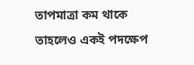তাপমাত্রা কম থাকে তাহলেও একই পদক্ষেপ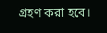গ্রহণ করা হবে।